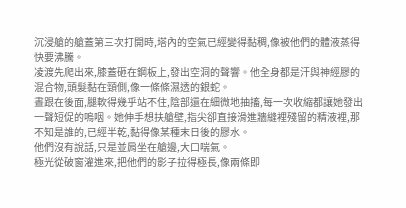沉浸艙的艙蓋第三次打開時,塔內的空氣已經變得黏稠,像被他們的體液蒸得快要沸騰。
凌渡先爬出來,膝蓋砸在鋼板上,發出空洞的聲響。他全身都是汗與神經膠的混合物,頭髮黏在頸側,像一條條濕透的銀蛇。
晝跟在後面,腿軟得幾乎站不住,陰部還在細微地抽搐,每一次收縮都讓她發出一聲短促的嗚咽。她伸手想扶艙壁,指尖卻直接滑進牆縫裡殘留的精液裡,那不知是誰的,已經半乾,黏得像某種末日後的膠水。
他們沒有說話,只是並肩坐在艙邊,大口喘氣。
極光從破窗灌進來,把他們的影子拉得極長,像兩條即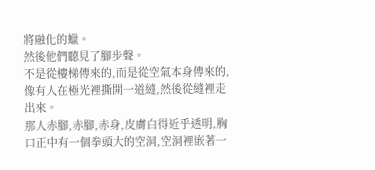將融化的蠟。
然後他們聽見了腳步聲。
不是從樓梯傳來的,而是從空氣本身傳來的,像有人在極光裡撕開一道縫,然後從縫裡走出來。
那人赤腳,赤腳,赤身,皮膚白得近乎透明,胸口正中有一個拳頭大的空洞,空洞裡嵌著一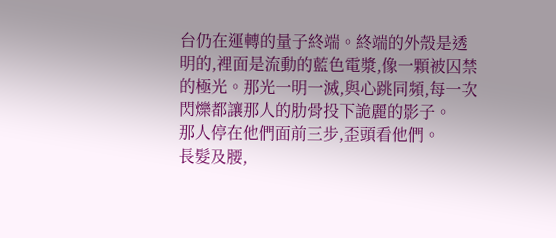台仍在運轉的量子終端。終端的外殼是透明的,裡面是流動的藍色電漿,像一顆被囚禁的極光。那光一明一滅,與心跳同頻,每一次閃爍都讓那人的肋骨投下詭麗的影子。
那人停在他們面前三步,歪頭看他們。
長髮及腰,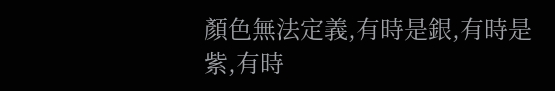顏色無法定義,有時是銀,有時是紫,有時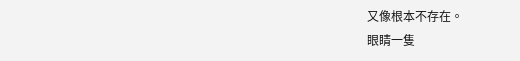又像根本不存在。
眼睛一隻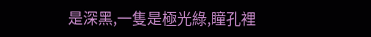是深黑,一隻是極光綠,瞳孔裡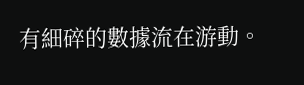有細碎的數據流在游動。